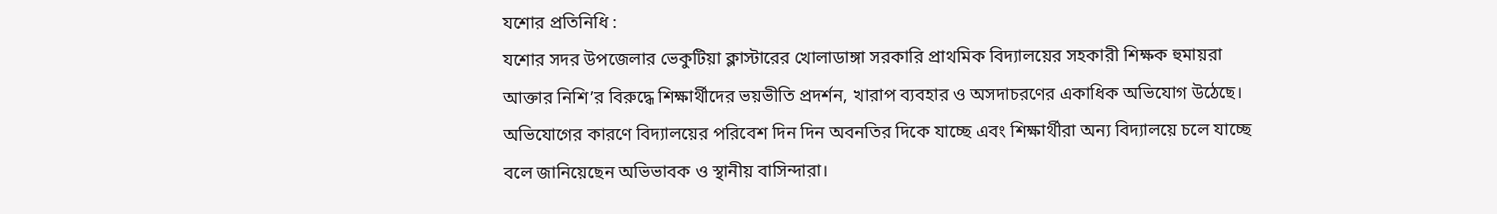যশোর প্রতিনিধি :
যশোর সদর উপজেলার ভেকুটিয়া ক্লাস্টারের খোলাডাঙ্গা সরকারি প্রাথমিক বিদ্যালয়ের সহকারী শিক্ষক হুমায়রা আক্তার নিশি’র বিরুদ্ধে শিক্ষার্থীদের ভয়ভীতি প্রদর্শন, খারাপ ব্যবহার ও অসদাচরণের একাধিক অভিযোগ উঠেছে। অভিযোগের কারণে বিদ্যালয়ের পরিবেশ দিন দিন অবনতির দিকে যাচ্ছে এবং শিক্ষার্থীরা অন্য বিদ্যালয়ে চলে যাচ্ছে বলে জানিয়েছেন অভিভাবক ও স্থানীয় বাসিন্দারা।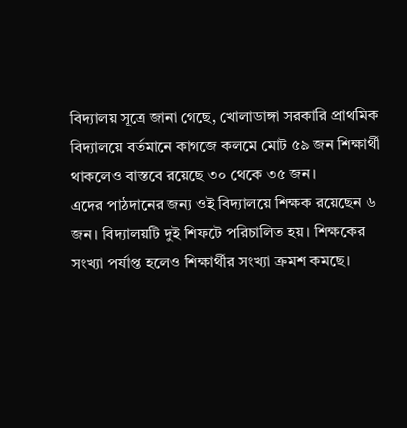বিদ্যালয় সূত্রে জানা গেছে, খোলাডাঙ্গা সরকারি প্রাথমিক বিদ্যালয়ে বর্তমানে কাগজে কলমে মোট ৫৯ জন শিক্ষার্থী থাকলেও বাস্তবে রয়েছে ৩০ থেকে ৩৫ জন।
এদের পাঠদানের জন্য ওই বিদ্যালয়ে শিক্ষক রয়েছেন ৬ জন। বিদ্যালয়টি দুই শিফটে পরিচালিত হয়। শিক্ষকের সংখ্যা পর্যাপ্ত হলেও শিক্ষার্থীর সংখ্যা ক্রমশ কমছে।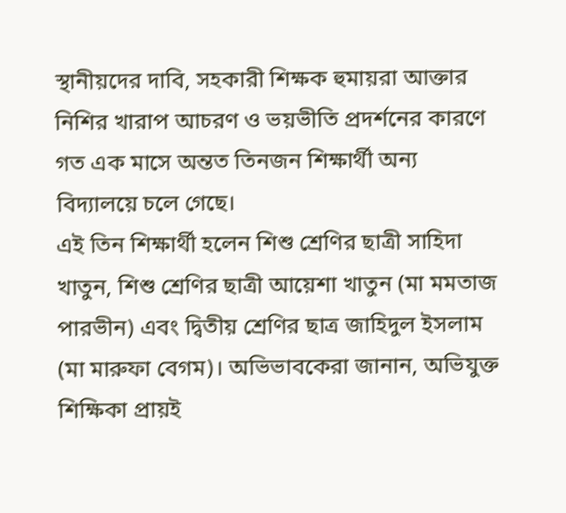স্থানীয়দের দাবি, সহকারী শিক্ষক হুমায়রা আক্তার নিশির খারাপ আচরণ ও ভয়ভীতি প্রদর্শনের কারণে গত এক মাসে অন্তত তিনজন শিক্ষার্থী অন্য বিদ্যালয়ে চলে গেছে।
এই তিন শিক্ষার্থী হলেন শিশু শ্রেণির ছাত্রী সাহিদা খাতুন, শিশু শ্রেণির ছাত্রী আয়েশা খাতুন (মা মমতাজ পারভীন) এবং দ্বিতীয় শ্রেণির ছাত্র জাহিদুল ইসলাম (মা মারুফা বেগম)। অভিভাবকেরা জানান, অভিযুক্ত শিক্ষিকা প্রায়ই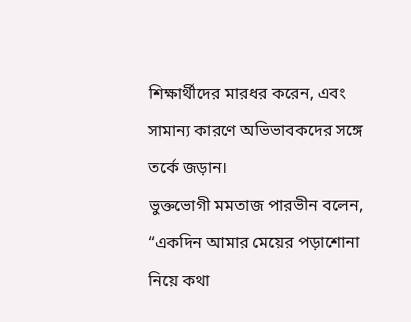শিক্ষার্থীদের মারধর করেন, এবং সামান্য কারণে অভিভাবকদের সঙ্গে তর্কে জড়ান।
ভুক্তভোগী মমতাজ পারভীন বলেন, “একদিন আমার মেয়ের পড়াশোনা নিয়ে কথা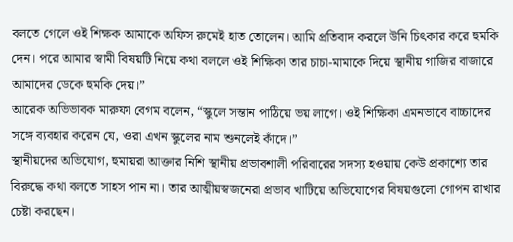বলতে গেলে ওই শিক্ষক আমাকে অফিস রুমেই হাত তোলেন। আমি প্রতিবাদ করলে উনি চিৎকার করে হুমকি দেন। পরে আমার স্বামী বিষয়টি নিয়ে কথা বললে ওই শিক্ষিকা তার চাচা-মামাকে দিয়ে স্থানীয় গাজির বাজারে আমাদের ডেকে হুমকি দেয়।”
আরেক অভিভাবক মারুফা বেগম বলেন, “স্কুলে সন্তান পাঠিয়ে ভয় লাগে। ওই শিক্ষিকা এমনভাবে বাচ্চাদের সঙ্গে ব্যবহার করেন যে, ওরা এখন স্কুলের নাম শুনলেই কাঁদে।”
স্থানীয়দের অভিযোগ, হুমায়রা আক্তার নিশি স্থানীয় প্রভাবশালী পরিবারের সদস্য হওয়ায় কেউ প্রকাশ্যে তার বিরুদ্ধে কথা বলতে সাহস পান না। তার আত্মীয়স্বজনেরা প্রভাব খাটিয়ে অভিযোগের বিষয়গুলো গোপন রাখার চেষ্টা করছেন।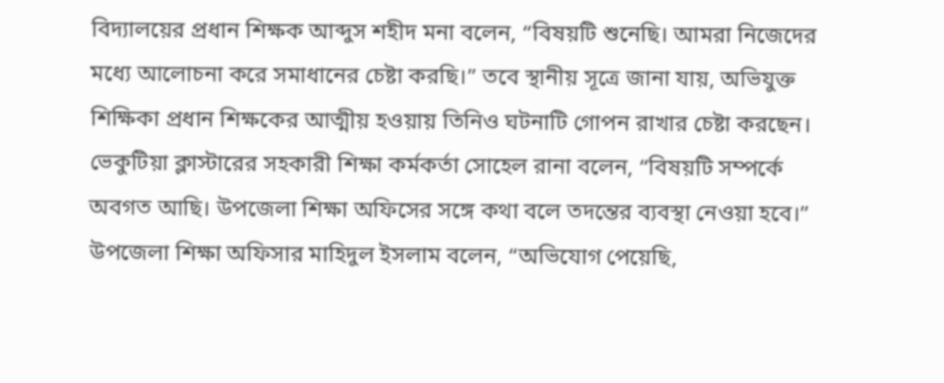বিদ্যালয়ের প্রধান শিক্ষক আব্দুস শহীদ মনা বলেন, “বিষয়টি শুনেছি। আমরা নিজেদের মধ্যে আলোচনা করে সমাধানের চেষ্টা করছি।” তবে স্থানীয় সূত্রে জানা যায়, অভিযুক্ত শিক্ষিকা প্রধান শিক্ষকের আত্মীয় হওয়ায় তিনিও ঘটনাটি গোপন রাখার চেষ্টা করছেন।
ভেকুটিয়া ক্লাস্টারের সহকারী শিক্ষা কর্মকর্তা সোহেল রানা বলেন, “বিষয়টি সম্পর্কে অবগত আছি। উপজেলা শিক্ষা অফিসের সঙ্গে কথা বলে তদন্তের ব্যবস্থা নেওয়া হবে।” উপজেলা শিক্ষা অফিসার মাহিদুল ইসলাম বলেন, “অভিযোগ পেয়েছি,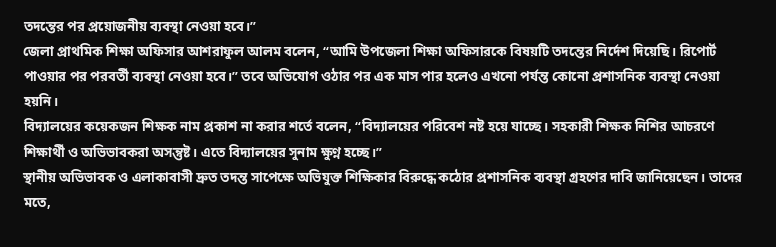তদন্তের পর প্রয়োজনীয় ব্যবস্থা নেওয়া হবে।”
জেলা প্রাথমিক শিক্ষা অফিসার আশরাফুল আলম বলেন, “আমি উপজেলা শিক্ষা অফিসারকে বিষয়টি তদন্তের নির্দেশ দিয়েছি। রিপোর্ট পাওয়ার পর পরবর্তী ব্যবস্থা নেওয়া হবে।” তবে অভিযোগ ওঠার পর এক মাস পার হলেও এখনো পর্যন্ত কোনো প্রশাসনিক ব্যবস্থা নেওয়া হয়নি।
বিদ্যালয়ের কয়েকজন শিক্ষক নাম প্রকাশ না করার শর্তে বলেন, “বিদ্যালয়ের পরিবেশ নষ্ট হয়ে যাচ্ছে। সহকারী শিক্ষক নিশির আচরণে শিক্ষার্থী ও অভিভাবকরা অসন্তুষ্ট। এতে বিদ্যালয়ের সুনাম ক্ষুণ্ন হচ্ছে।”
স্থানীয় অভিভাবক ও এলাকাবাসী দ্রুত তদন্ত সাপেক্ষে অভিযুক্ত শিক্ষিকার বিরুদ্ধে কঠোর প্রশাসনিক ব্যবস্থা গ্রহণের দাবি জানিয়েছেন। তাদের মতে,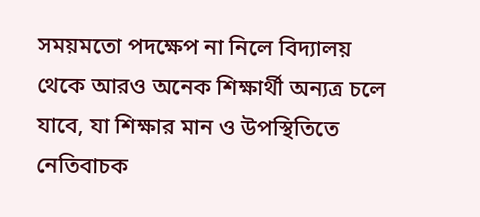সময়মতো পদক্ষেপ না নিলে বিদ্যালয় থেকে আরও অনেক শিক্ষার্থী অন্যত্র চলে যাবে, যা শিক্ষার মান ও উপস্থিতিতে নেতিবাচক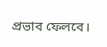প্রভাব ফেলবে।